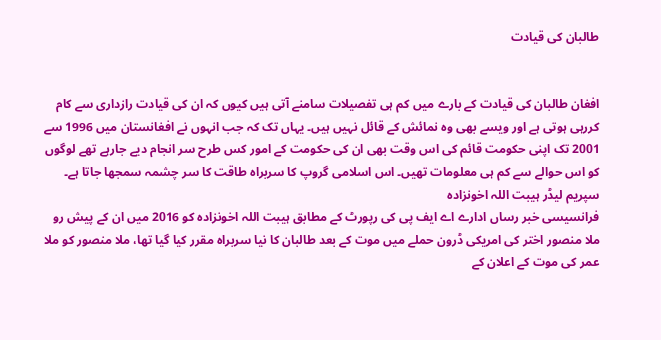طالبان کی قیادت


افغان طالبان کی قیادت کے بارے میں کم ہی تفصیلات سامنے آتی ہیں کیوں کہ ان کی قیادت رازداری سے کام کررہی ہوتی ہے اور ویسے بھی وہ نمائش کے قائل نہیں ہیں۔ یہاں تک کہ جب انہوں نے افغانستان میں 1996 سے 2001 تک اپنی حکومت قائم کی اس وقت بھی ان کی حکومت کے امور کس طرح سر انجام دیے جارہے تھے لوگوں کو اس حوالے سے کم ہی معلومات تھیں۔ اس اسلامی گروپ کا سربراہ طاقت کا سر چشمہ سمجھا جاتا ہے۔
سپریم لیڈر ہیبت اللہ اخونزادہ
فرانسیسی خبر رساں ادارے اے ایف پی کی رپورٹ کے مطابق ہیبت اللہ اخونزادہ کو 2016 میں ان کے پیش رو ملا منصور اختر کی امریکی ڈرون حملے میں موت کے بعد طالبان کا نیا سربراہ مقرر کیا گیا تھا، ملا منصور کو ملا عمر کی موت کے اعلان کے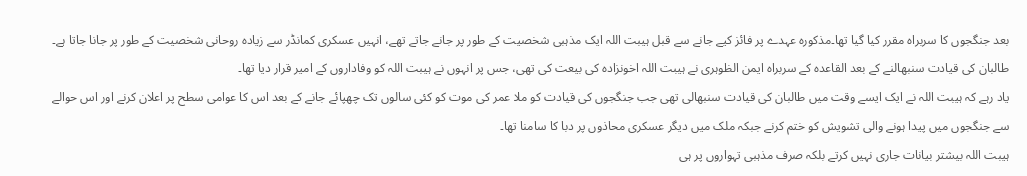بعد جنگجوں کا سربراہ مقرر کیا گیا تھا۔مذکورہ عہدے پر فائز کیے جانے سے قبل ہیبت اللہ ایک مذہبی شخصیت کے طور پر جانے جاتے تھے، انہیں عسکری کمانڈر سے زیادہ روحانی شخصیت کے طور پر جانا جاتا ہے۔
طالبان کی قیادت سنبھالنے کے بعد القاعدہ کے سربراہ ایمن الظوہری نے ہیبت اللہ اخونزادہ کی بیعت کی تھی، جس پر انہوں نے ہیبت اللہ کو وفاداروں کے امیر قرار دیا تھا۔
یاد رہے کہ ہیبت اللہ نے ایک ایسے وقت میں طالبان کی قیادت سنبھالی تھی جب جنگجوں کی قیادت کو ملا عمر کی موت کو کئی سالوں تک چھپائے جانے کے بعد اس کا عوامی سطح پر اعلان کرنے اور اس حوالے سے جنگجوں میں پیدا ہونے والی تشویش کو ختم کرنے جبکہ ملک میں دیگر عسکری محاذوں پر دبا کا سامنا تھا۔
ہیبت اللہ بیشتر بیانات جاری نہیں کرتے بلکہ صرف مذہبی تہواروں پر ہی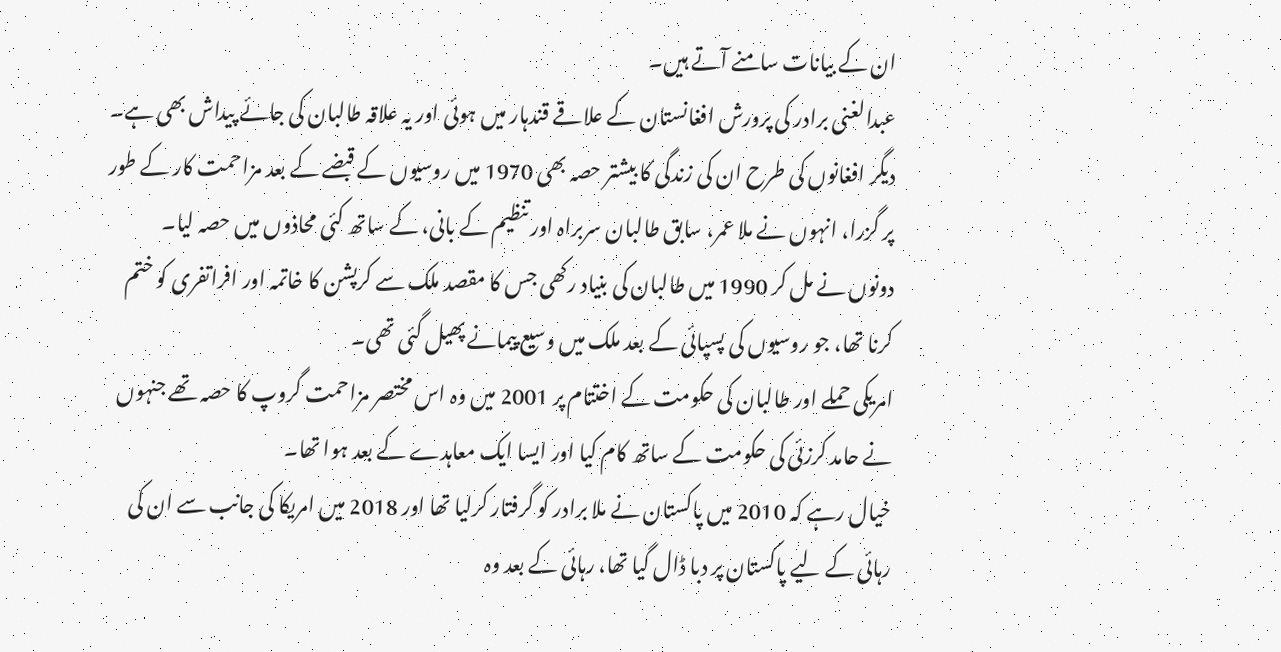ان کے بیانات سامنے آتے ہیں۔
عبدالغنی برادر کی پرورش افغانستان کے علاقے قندہار میں ہوئی اور یہ علاقہ طالبان کی جائے پیداش بھی ہے۔
دیگر افغانوں کی طرح ان کی زندگی کا بیشتر حصہ بھی 1970 میں روسیوں کے قبضے کے بعد مزاحمت کار کے طور پر گزرا، انہوں نے ملا عمر، سابق طالبان سربراہ اور تنظیم کے بانی، کے ساتھ کئی محاذوں میں حصہ لیا۔
دونوں نے مل کر 1990 میں طالبان کی بنیاد رکھی جس کا مقصد ملک سے کرپشن کا خاتمہ اور افراتفری کو ختم کرنا تھا، جو روسیوں کی پسپائی کے بعد ملک میں وسیع پیمانے پھیل گئی تھی۔
امریکی حملے اور طالبان کی حکومت کے اختتام پر 2001 میں وہ اس مختصر مزاحمت گروپ کا حصہ تھے جنہوں نے حامد کرزئی کی حکومت کے ساتھ کام کیا اور ایسا ایک معاہدے کے بعد ہوا تھا۔
خیال رہے کہ 2010 میں پاکستان نے ملا برادر کو گرفتار کرلیا تھا اور 2018 میں امریکا کی جانب سے ان کی رہائی کے لیے پاکستان پر دبا ڈال گیا تھا، رہائی کے بعد وہ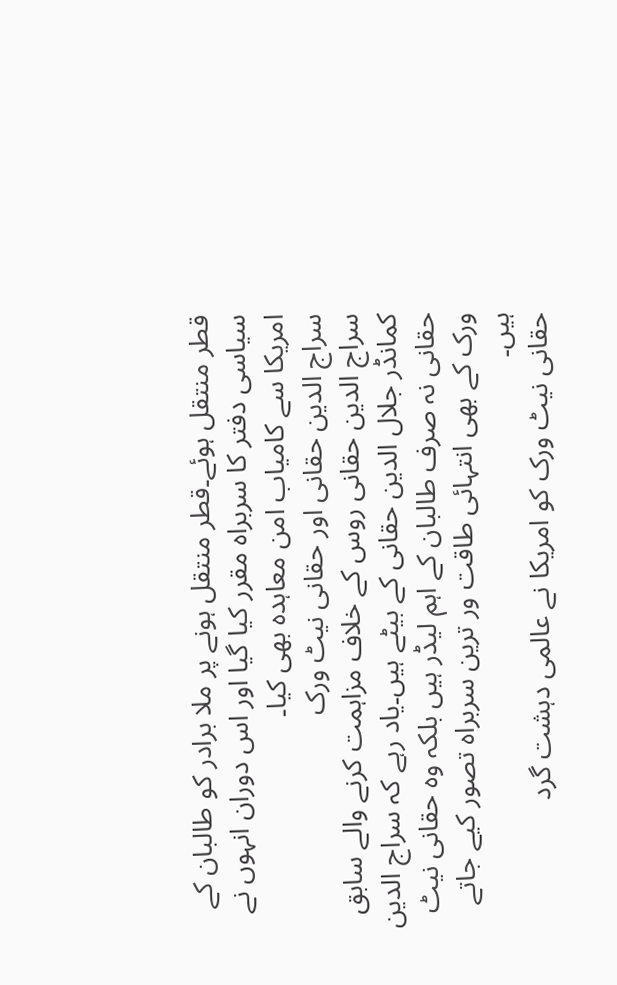قطر منتقل ہوئے۔قطر منتقل ہونے پر ملا برادر کو طالبان کے سیاسی دفتر کا سربراہ مقرر کیا گیا اور اس دوران انہوں نے امریکا سے کامیاب امن معاہدہ بھی کیا۔
سراج الدین حقانی اور حقانی نیٹ ورک
سراج الدین حقانی روس کے خلاف مزاہمت کرنے والے سابق کمانڈر جلال الدین حقانی کے بیٹے ہیں۔یاد رہے کہ سراج الدین حقانی نہ صرف طالبان کے اہم لیڈر ہیں بلکہ وہ حقانی نیٹ ورک کے بھی انتہائی طاقت ور ترین سربراہ تصور کیے جاتے ہیں۔
حقانی نیٹ ورک کو امریکا نے عالمی دہشت گرد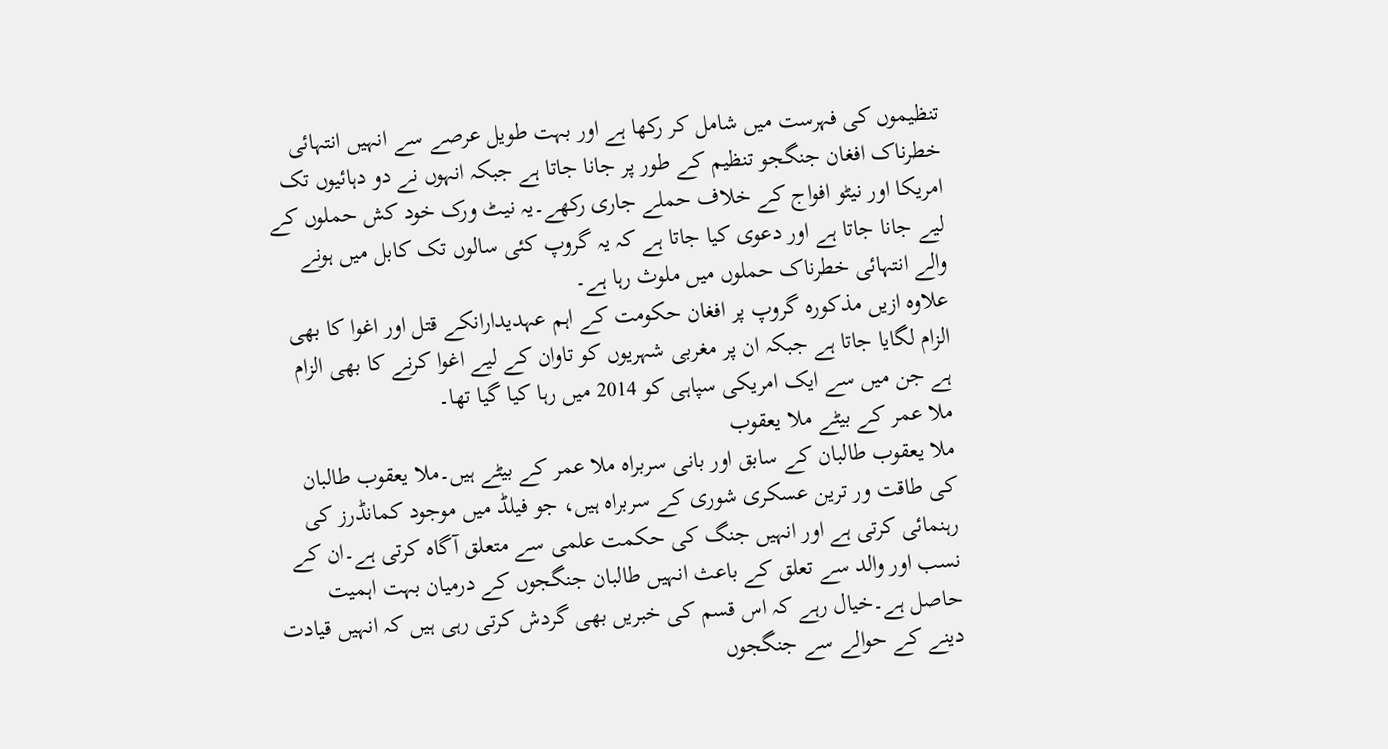تنظیموں کی فہرست میں شامل کر رکھا ہے اور بہت طویل عرصے سے انہیں انتہائی خطرناک افغان جنگجو تنظیم کے طور پر جانا جاتا ہے جبکہ انہوں نے دو دہائیوں تک امریکا اور نیٹو افواج کے خلاف حملے جاری رکھے۔یہ نیٹ ورک خود کش حملوں کے لیے جانا جاتا ہے اور دعوی کیا جاتا ہے کہ یہ گروپ کئی سالوں تک کابل میں ہونے والے انتہائی خطرناک حملوں میں ملوث رہا ہے۔
علاوہ ازیں مذکورہ گروپ پر افغان حکومت کے اہم عہدیدارانکے قتل اور اغوا کا بھی الزام لگایا جاتا ہے جبکہ ان پر مغربی شہریوں کو تاوان کے لیے اغوا کرنے کا بھی الزام ہے جن میں سے ایک امریکی سپاہی کو 2014 میں رہا کیا گیا تھا۔
ملا عمر کے بیٹے ملا یعقوب
ملا یعقوب طالبان کے سابق اور بانی سربراہ ملا عمر کے بیٹے ہیں۔ملا یعقوب طالبان کی طاقت ور ترین عسکری شوری کے سربراہ ہیں، جو فیلڈ میں موجود کمانڈرز کی رہنمائی کرتی ہے اور انہیں جنگ کی حکمت علمی سے متعلق آگاہ کرتی ہے۔ان کے نسب اور والد سے تعلق کے باعث انہیں طالبان جنگجوں کے درمیان بہت اہمیت حاصل ہے۔خیال رہے کہ اس قسم کی خبریں بھی گردش کرتی رہی ہیں کہ انہیں قیادت دینے کے حوالے سے جنگجوں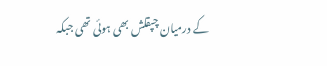کے درمیان چپقلش بھی ہوئی تھی جبکہ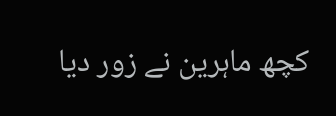کچھ ماہرین نے زور دیا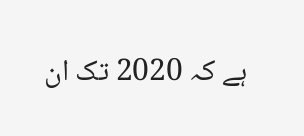ہے کہ 2020 تک ان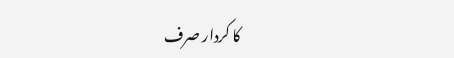کا کردار صرف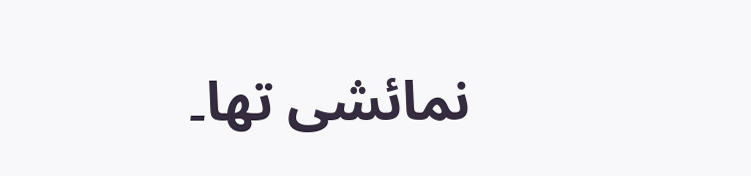نمائشی تھا۔